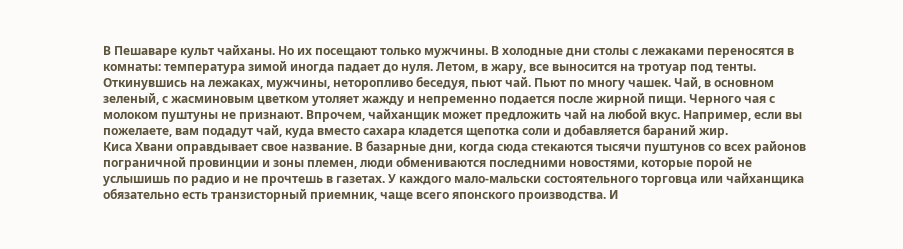В Пешаваре культ чайханы. Но их посещают только мужчины. В холодные дни столы с лежаками переносятся в комнаты: температура зимой иногда падает до нуля. Летом, в жару, все выносится на тротуар под тенты. Откинувшись на лежаках, мужчины, неторопливо беседуя, пьют чай. Пьют по многу чашек. Чай, в основном зеленый, с жасминовым цветком утоляет жажду и непременно подается после жирной пищи. Черного чая с молоком пуштуны не признают. Впрочем, чайханщик может предложить чай на любой вкус. Например, если вы пожелаете, вам подадут чай, куда вместо сахара кладется щепотка соли и добавляется бараний жир.
Киса Хвани оправдывает свое название. В базарные дни, когда сюда стекаются тысячи пуштунов со всех районов пограничной провинции и зоны племен, люди обмениваются последними новостями, которые порой не услышишь по радио и не прочтешь в газетах. У каждого мало-мальски состоятельного торговца или чайханщика обязательно есть транзисторный приемник, чаще всего японского производства. И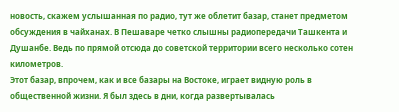новость, скажем услышанная по радио, тут же облетит базар, станет предметом обсуждения в чайханах. В Пешаваре четко слышны радиопередачи Ташкента и Душанбе. Ведь по прямой отсюда до советской территории всего несколько сотен километров.
Этот базар, впрочем, как и все базары на Востоке, играет видную роль в общественной жизни. Я был здесь в дни, когда развертывалась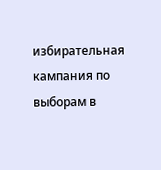избирательная кампания по выборам в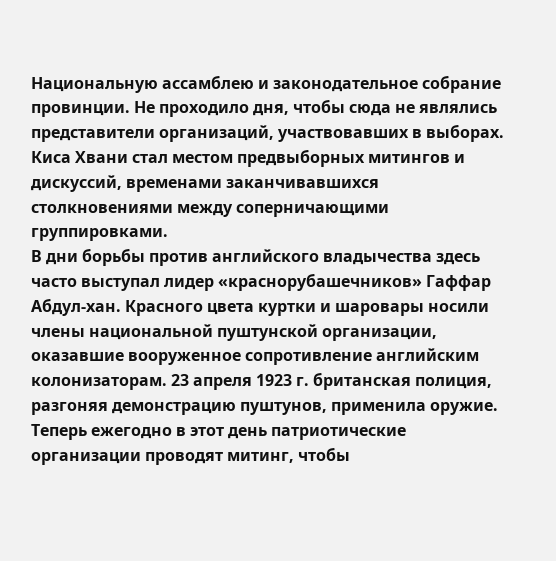Национальную ассамблею и законодательное собрание провинции. Не проходило дня, чтобы сюда не являлись представители организаций, участвовавших в выборах. Киса Хвани стал местом предвыборных митингов и дискуссий, временами заканчивавшихся столкновениями между соперничающими группировками.
В дни борьбы против английского владычества здесь часто выступал лидер «краснорубашечников» Гаффар Абдул-хан. Красного цвета куртки и шаровары носили члены национальной пуштунской организации, оказавшие вооруженное сопротивление английским колонизаторам. 23 апреля 1923 г. британская полиция, разгоняя демонстрацию пуштунов, применила оружие. Теперь ежегодно в этот день патриотические организации проводят митинг, чтобы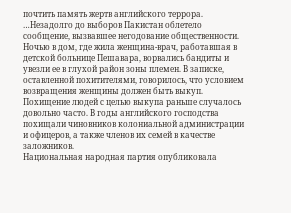почтить память жертв английского террора.
…Незадолго до выборов Пакистан облетело сообщение, вызвавшее негодование общественности. Ночью в дом, где жила женщина-врач, работавшая в детской больнице Пешавара, ворвались бандиты и увезли ее в глухой район зоны племен. В записке, оставленной похитителями, говорилось, что условием возвращения женщины должен быть выкуп. Похищение людей с целью выкупа раньше случалось довольно часто. В годы английского господства похищали чиновников колониальной администрации и офицеров, а также членов их семей в качестве заложников.
Национальная народная партия опубликовала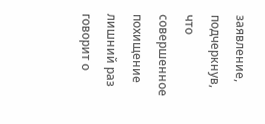заявление, подчеркнув, что совершенное похищение лишний раз говорит о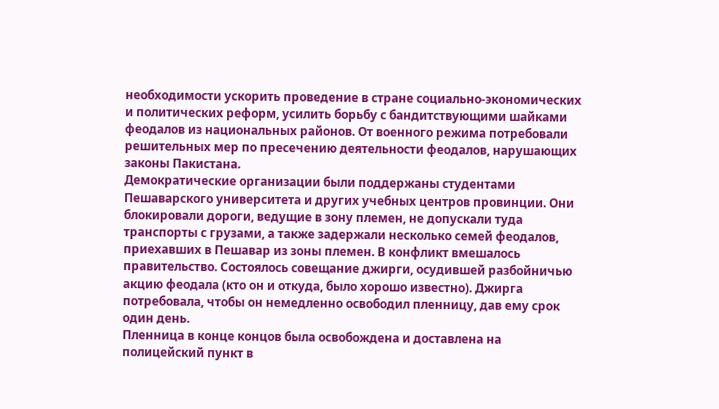необходимости ускорить проведение в стране социально-экономических и политических реформ, усилить борьбу с бандитствующими шайками феодалов из национальных районов. От военного режима потребовали решительных мер по пресечению деятельности феодалов, нарушающих законы Пакистана.
Демократические организации были поддержаны студентами Пешаварского университета и других учебных центров провинции. Они блокировали дороги, ведущие в зону племен, не допускали туда транспорты с грузами, а также задержали несколько семей феодалов, приехавших в Пешавар из зоны племен. В конфликт вмешалось правительство. Состоялось совещание джирги, осудившей разбойничью акцию феодала (кто он и откуда, было хорошо известно). Джирга потребовала, чтобы он немедленно освободил пленницу, дав ему срок один день.
Пленница в конце концов была освобождена и доставлена на полицейский пункт в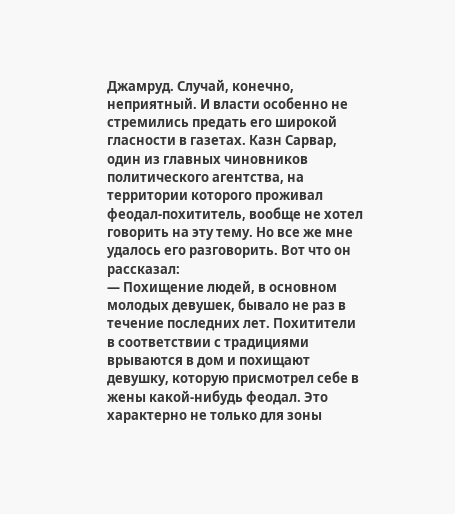Джамруд. Случай, конечно, неприятный. И власти особенно не стремились предать его широкой гласности в газетах. Казн Сарвар, один из главных чиновников политического агентства, на территории которого проживал феодал-похититель, вообще не хотел говорить на эту тему. Но все же мне удалось его разговорить. Вот что он рассказал:
— Похищение людей, в основном молодых девушек, бывало не раз в течение последних лет. Похитители в соответствии с традициями врываются в дом и похищают девушку, которую присмотрел себе в жены какой-нибудь феодал. Это характерно не только для зоны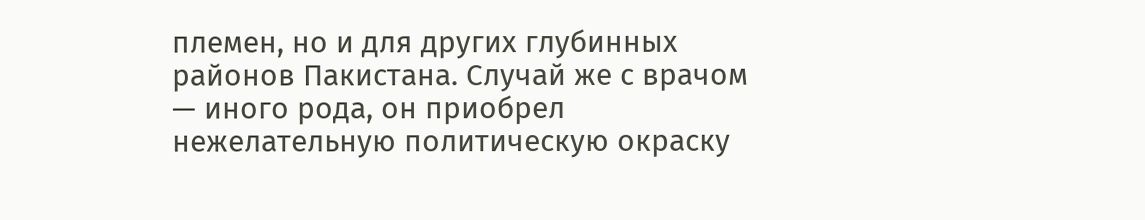племен, но и для других глубинных районов Пакистана. Случай же с врачом — иного рода, он приобрел нежелательную политическую окраску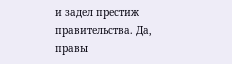и задел престиж правительства. Да, правы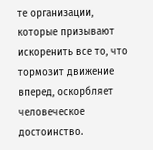те организации, которые призывают искоренить все то, что тормозит движение вперед, оскорбляет человеческое достоинство.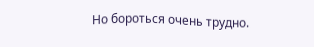Но бороться очень трудно.